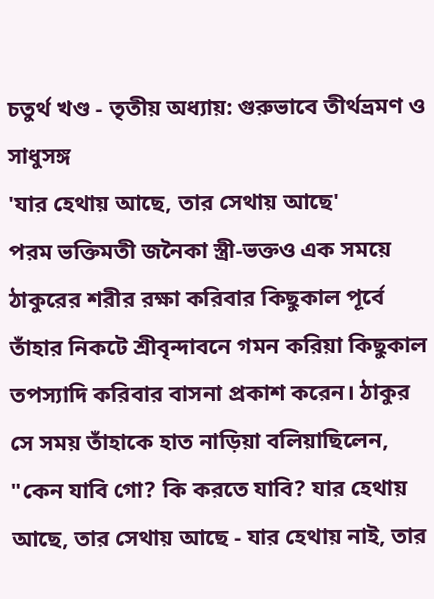চতুর্থ খণ্ড - তৃতীয় অধ্যায়: গুরুভাবে তীর্থভ্রমণ ও সাধুসঙ্গ
'যার হেথায় আছে, তার সেথায় আছে'
পরম ভক্তিমতী জনৈকা স্ত্রী-ভক্তও এক সময়ে ঠাকুরের শরীর রক্ষা করিবার কিছুকাল পূর্বে তাঁহার নিকটে শ্রীবৃন্দাবনে গমন করিয়া কিছুকাল তপস্যাদি করিবার বাসনা প্রকাশ করেন। ঠাকুর সে সময় তাঁহাকে হাত নাড়িয়া বলিয়াছিলেন, "কেন যাবি গো? কি করতে যাবি? যার হেথায় আছে, তার সেথায় আছে - যার হেথায় নাই, তার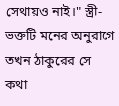সেথায়ও নাই।" স্ত্রী-ভক্তটি মনের অনুরাগে তখন ঠাকুরের সে কথা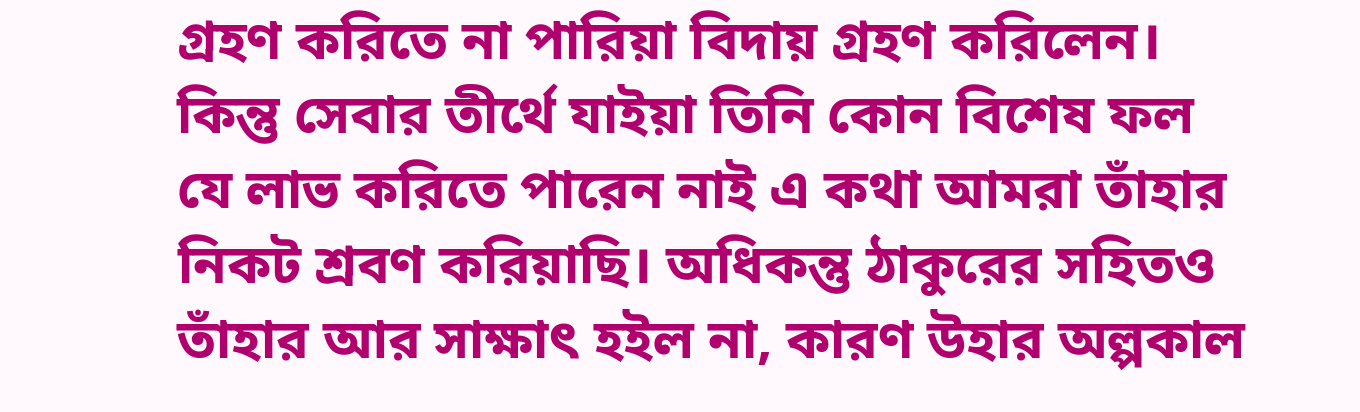গ্রহণ করিতে না পারিয়া বিদায় গ্রহণ করিলেন। কিন্তু সেবার তীর্থে যাইয়া তিনি কোন বিশেষ ফল যে লাভ করিতে পারেন নাই এ কথা আমরা তাঁহার নিকট শ্রবণ করিয়াছি। অধিকন্তু ঠাকুরের সহিতও তাঁহার আর সাক্ষাৎ হইল না, কারণ উহার অল্পকাল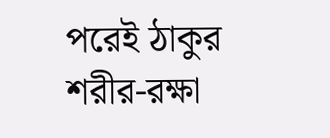পরেই ঠাকুর শরীর-রক্ষা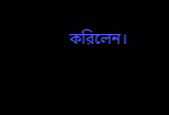করিলেন।